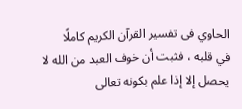الحاوي فى تفسير القرآن الكريم كاملًا
في قلبه ، فثبت أن خوف العبد من الله لا يحصل إلا إذا علم بكونه تعالى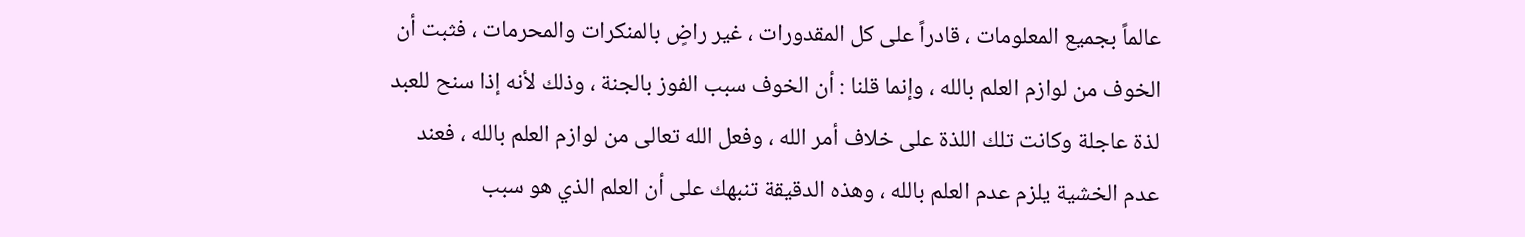عالماً بجميع المعلومات ، قادراً على كل المقدورات ، غير راضٍ بالمنكرات والمحرمات ، فثبت أن الخوف من لوازم العلم بالله ، وإنما قلنا : أن الخوف سبب الفوز بالجنة ، وذلك لأنه إذا سنح للعبد لذة عاجلة وكانت تلك اللذة على خلاف أمر الله ، وفعل الله تعالى من لوازم العلم بالله ، فعند عدم الخشية يلزم عدم العلم بالله ، وهذه الدقيقة تنبهك على أن العلم الذي هو سبب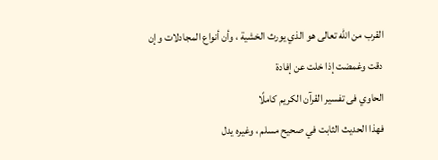القرب من الله تعالى هو الذي يورث الخشية ، وأن أنواع المجادلات وإن دقت وغمضت إذا خلت عن إفادة
الحاوي فى تفسير القرآن الكريم كاملًا
فهذا الحديث الثابت في صحيح مسلم ، وغيره يدل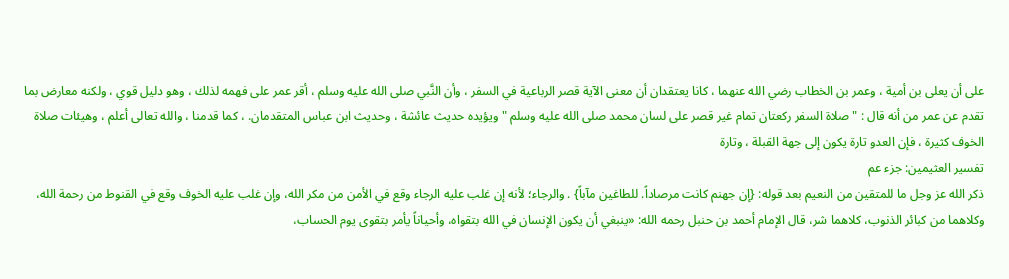على أن يعلى بن أمية ، وعمر بن الخطاب رضي الله عنهما ، كانا يعتقدان أن معنى الآية قصر الرباعية في السفر ، وأن النَّبي صلى الله عليه وسلم ، أقر عمر على فهمه لذلك ، وهو دليل قوي ، ولكنه معارض بما تقدم عن عمر من أنه قال : " صلاة السفر ركعتان تمام غير قصر على لسان محمد صلى الله عليه وسلم " ويؤيده حديث عائشة ، وحديث ابن عباس المتقدمان. ، كما قدمنا ، والله تعالى أعلم ، وهيئات صلاة الخوف كثيرة ، فإن العدو تارة يكون إلى جهة القبلة ، وتارة
تفسير العثيمين: جزء عم
ذكر الله عز وجل ما للمتقين من النعيم بعد قوله: {إن جهنم كانت مرصاداً. للطاغين مآباً} . والرجاء؛ لأنه إن غلب عليه الرجاء وقع في الأمن من مكر الله، وإن غلب عليه الخوف وقع في القنوط من رحمة الله، وكلاهما من كبائر الذنوب، كلاهما شر، قال الإمام أحمد بن حنبل رحمه الله: «ينبغي أن يكون الإنسان في الله بتقواه، وأحياناً يأمر بتقوى يوم الحساب،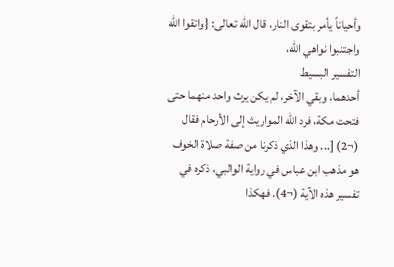وأحياناً يأمر بتقوى النار، قال الله تعالى: {واتقوا الله واجتنبوا نواهي الله،
التفسير البسيط
أحدهما، وبقي الآخر، لم يكن يرث واحد منهما حتى فتحت مكة، فرد الله المواريث إلى الأرحام فقال (¬2) [... وهذا الذي ذكرنا من صفة صلاة الخوف هو مذهب ابن عباس في رواية الوالبي، ذكره في تفسير هذه الآية (¬4). فهكذا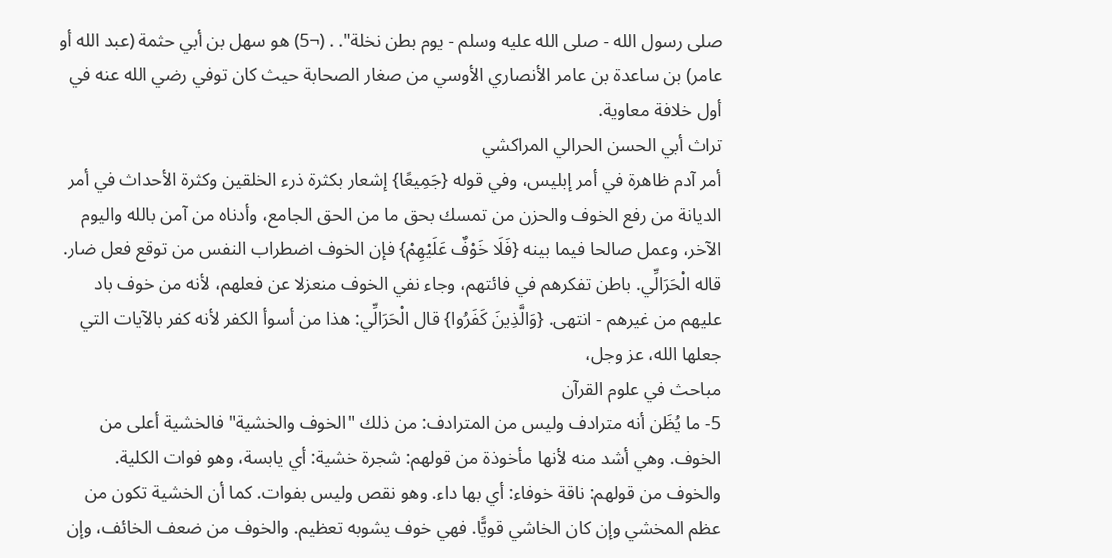صلى رسول الله - صلى الله عليه وسلم - يوم بطن نخلة". . (¬5) هو سهل بن أبي حثمة (عبد الله أو عامر) بن ساعدة بن عامر الأنصاري الأوسي من صغار الصحابة حيث كان توفي رضي الله عنه في أول خلافة معاوية.
تراث أبي الحسن الحرالي المراكشي
أمر آدم ظاهرة في أمر إبليس، وفي قوله {جَمِيعًا} إشعار بكثرة ذرء الخلقين وكثرة الأحداث في أمر الديانة من رفع الخوف والحزن من تمسك بحق ما من الحق الجامع، وأدناه من آمن بالله واليوم الآخر، وعمل صالحا فيما بينه {فَلَا خَوْفٌ عَلَيْهِمْ} فإن الخوف اضطراب النفس من توقع فعل ضار. قاله الْحَرَالِّي. باطن تفكرهم في فائتهم، وجاء نفي الخوف منعزلا عن فعلهم، لأنه من خوف باد عليهم من غيرهم - انتهى. {وَالَّذِينَ كَفَرُوا} قال الْحَرَالِّي: هذا من أسوأ الكفر لأنه كفر بالآيات التي جعلها الله، عز وجل،
مباحث في علوم القرآن
5- ما يُظَن أنه مترادف وليس من المترادف: من ذلك "الخوف والخشية" فالخشية أعلى من الخوف. وهي أشد منه لأنها مأخوذة من قولهم: شجرة خشية: أي يابسة، وهو فوات الكلية. والخوف من قولهم: ناقة خوفاء: أي بها داء. وهو نقص وليس بفوات. كما أن الخشية تكون من عظم المخشي وإن كان الخاشي قويًّا. فهي خوف يشوبه تعظيم. والخوف من ضعف الخائف، وإن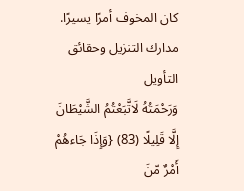كان المخوف أمرًا يسيرًا.
مدارك التنزيل وحقائق التأويل
وَرَحْمَتُهُ لَاتَّبَعْتُمُ الشَّيْطَانَ إِلَّا قَلِيلًا (83) {وَإِذَا جَاءهُمْ أَمْرٌ مّنَ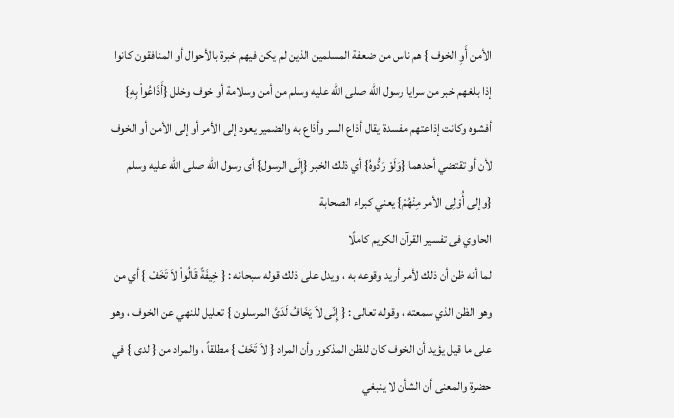الأمن أَوِ الخوف } هم ناس من ضعفة المسلمين الذين لم يكن فيهم خبرة بالأحوال أو المنافقون كانوا إذا بلغهم خبر من سرايا رسول الله صلى الله عليه وسلم من أمن وسلامة أو خوف وخلل {أَذَاعُواْ بِهِ} أفشوه وكانت إذاعتهم مفسدة يقال أذاع السر وأذاع به والضمير يعود إلى الأمر أو إلى الأمن أو الخوف لأن أو تقتضي أحدهما {وَلَوْ رَدُّوهُ} أي ذلك الخبر {إِلَى الرسول} أى رسول الله صلى الله عليه وسلم {وإلى أُوْلِى الأمر مِنْهُمْ} يعني كبراء الصحابة
الحاوي فى تفسير القرآن الكريم كاملًا
لما أنه ظن أن ذلك لأمر أريد وقوعه به ، ويدل على ذلك قوله سبحانه : { خِيفَةً قَالُواْ لاَ تَخَفْ } أي من وهو الظن الذي سمعته ، وقوله تعالى : { إِنّى لاَ يَخَافُ لَدَىَّ المرسلون } تعليل للنهي عن الخوف ، وهو على ما قيل يؤيد أن الخوف كان للظن المذكور وأن المراد { لاَ تَخَفْ } مطلقاً ، والمراد من { لدى } في حضرة والمعنى أن الشأن لا ينبغي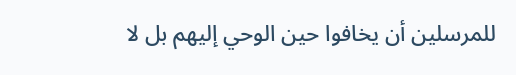للمرسلين أن يخافوا حين الوحي إليهم بل لا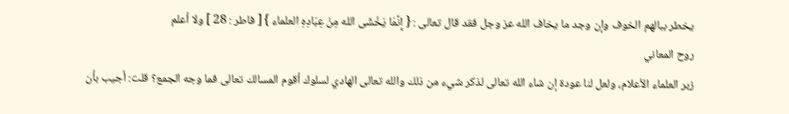يخطر ببالهم الخوف وإن وجد ما يخاف الله عز وجل فقد قال تعالى : { إِنَّمَا يَخْشَى الله مِنْ عِبَادِهِ العلماء } [ فاطر : 28 ] ولا أعلم
روح المعاني
زبر العلماء الأعلام، ولعل لنا عودة إن شاء الله تعالى لذكر شيء من ذلك والله تعالى الهادي لسلوك أقوم المسالك تعالى فما وجه الجمع؟ قلت: أجيب بأن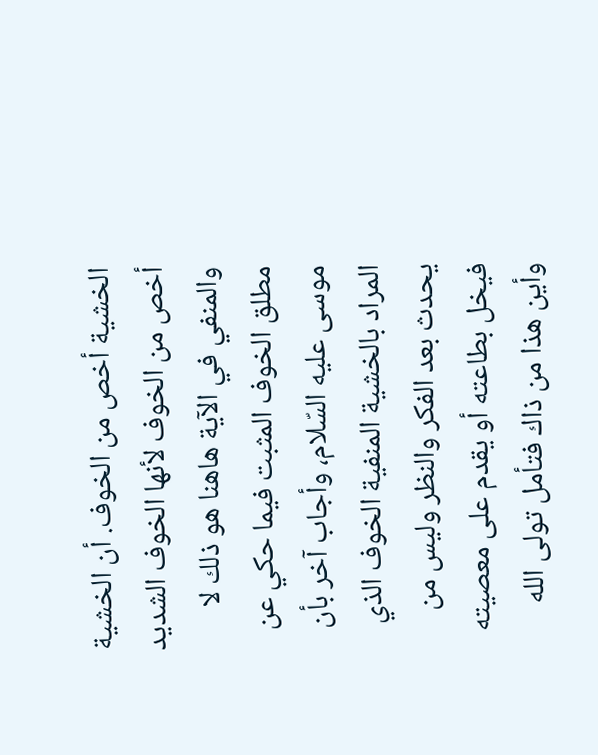الخشية أخص من الخوف. أن الخشية أخص من الخوف لأنها الخوف الشديد والمنفي في الآية هاهنا هو ذلك لا مطلق الخوف المثبت فيما حكي عن موسى عليه السّلام، وأجاب آخر بأن المراد بالخشية المنفية الخوف الذي يحدث بعد الفكر والنظر وليس من فيخل بطاعته أو يقدم على معصيته وأين هذا من ذاك فتأمل تولى الله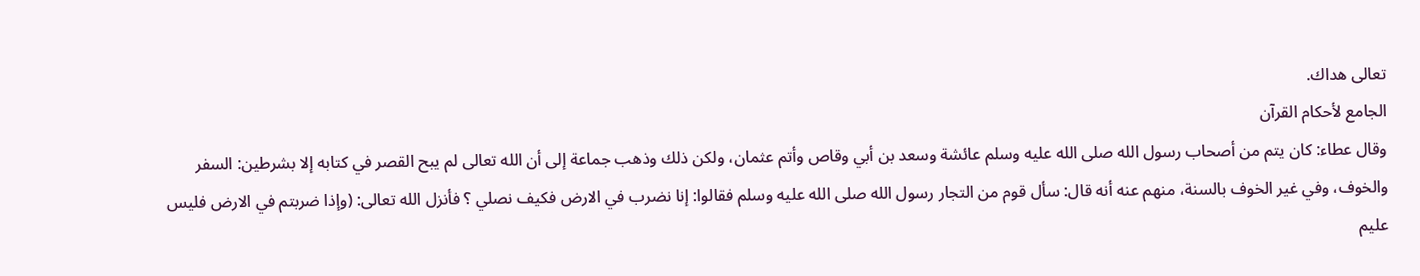تعالى هداك.
الجامع لأحكام القرآن
وقال عطاء: كان يتم من أصحاب رسول الله صلى الله عليه وسلم عائشة وسعد بن أبي وقاص وأتم عثمان، ولكن ذلك وذهب جماعة إلى أن الله تعالى لم يبح القصر في كتابه إلا بشرطين: السفر والخوف، وفي غير الخوف بالسنة، منهم عنه أنه قال: سأل قوم من التجار رسول الله صلى الله عليه وسلم فقالوا: إنا نضرب في الارض فكيف نصلي ؟ فأنزل الله تعالى: (وإذا ضربتم في الارض فليس عليم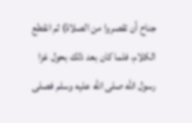جناح أن تقصروا من الصلاة) ثم انقطع الكلام، فلما كان بعد ذلك بحول غزا رسول الله صلى الله عليه وسلم فصلى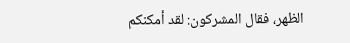الظهر، فقال المشركون: لقد أمكنكم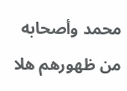محمد وأصحابه من ظهورهم هلا